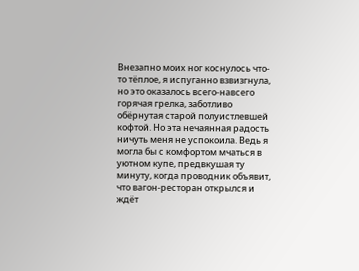Внезапно моих ног коснулось что-то тёплое, я испуганно взвизгнула, но это оказалось всего-навсего горячая грелка, заботливо обёрнутая старой полуистлевшей кофтой. Но эта нечаянная радость ничуть меня не успокоила. Ведь я могла бы с комфортом мчаться в уютном купе, предвкушая ту минуту, когда проводник объявит, что вагон-ресторан открылся и ждёт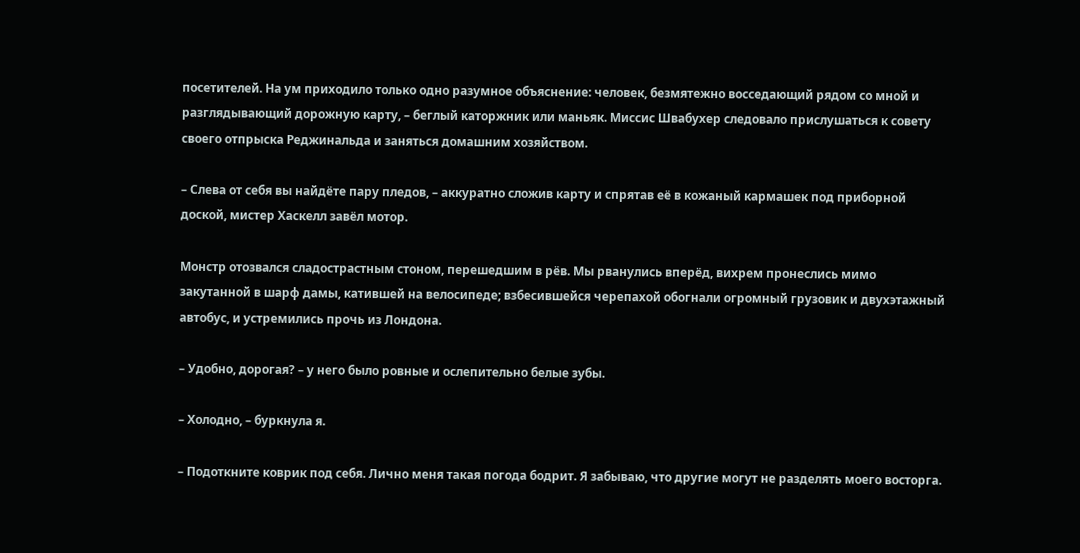посетителей. На ум приходило только одно разумное объяснение: человек, безмятежно восседающий рядом со мной и разглядывающий дорожную карту, – беглый каторжник или маньяк. Миссис Швабухер следовало прислушаться к совету своего отпрыска Реджинальда и заняться домашним хозяйством.

– Слева от себя вы найдёте пару пледов, – аккуратно сложив карту и спрятав её в кожаный кармашек под приборной доской, мистер Хаскелл завёл мотор.

Монстр отозвался сладострастным стоном, перешедшим в рёв. Мы рванулись вперёд, вихрем пронеслись мимо закутанной в шарф дамы, катившей на велосипеде; взбесившейся черепахой обогнали огромный грузовик и двухэтажный автобус, и устремились прочь из Лондона.

– Удобно, дорогая? – у него было ровные и ослепительно белые зубы.

– Холодно, – буркнула я.

– Подоткните коврик под себя. Лично меня такая погода бодрит. Я забываю, что другие могут не разделять моего восторга.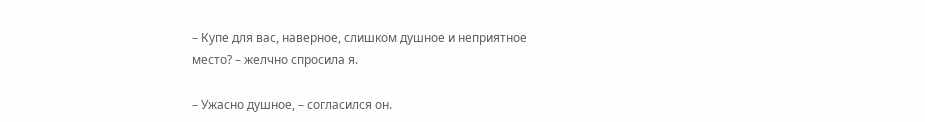– Купе для вас, наверное, слишком душное и неприятное место? – желчно спросила я.

– Ужасно душное, – согласился он.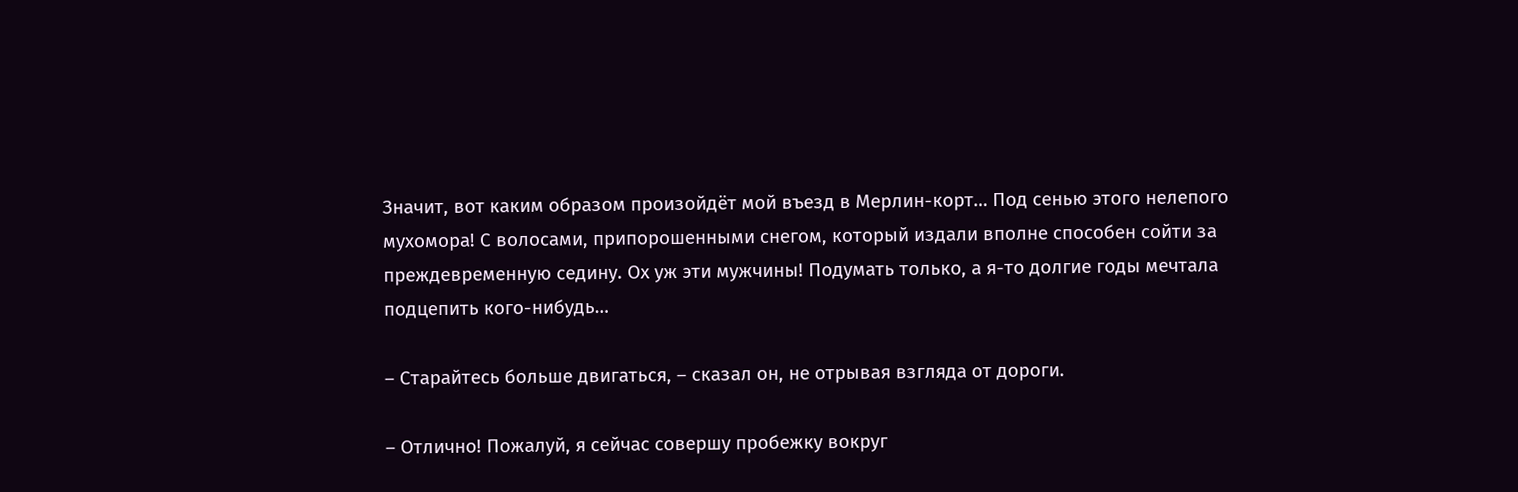Значит, вот каким образом произойдёт мой въезд в Мерлин-корт… Под сенью этого нелепого мухомора! С волосами, припорошенными снегом, который издали вполне способен сойти за преждевременную седину. Ох уж эти мужчины! Подумать только, а я-то долгие годы мечтала подцепить кого-нибудь…

– Старайтесь больше двигаться, – сказал он, не отрывая взгляда от дороги.

– Отлично! Пожалуй, я сейчас совершу пробежку вокруг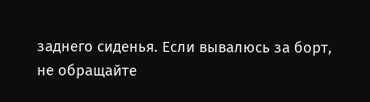заднего сиденья. Если вывалюсь за борт, не обращайте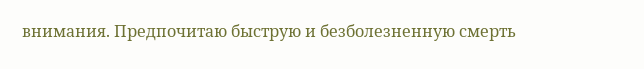внимания. Предпочитаю быструю и безболезненную смерть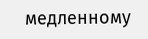медленному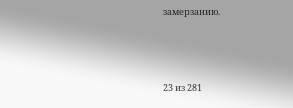замерзанию.



23 из 281